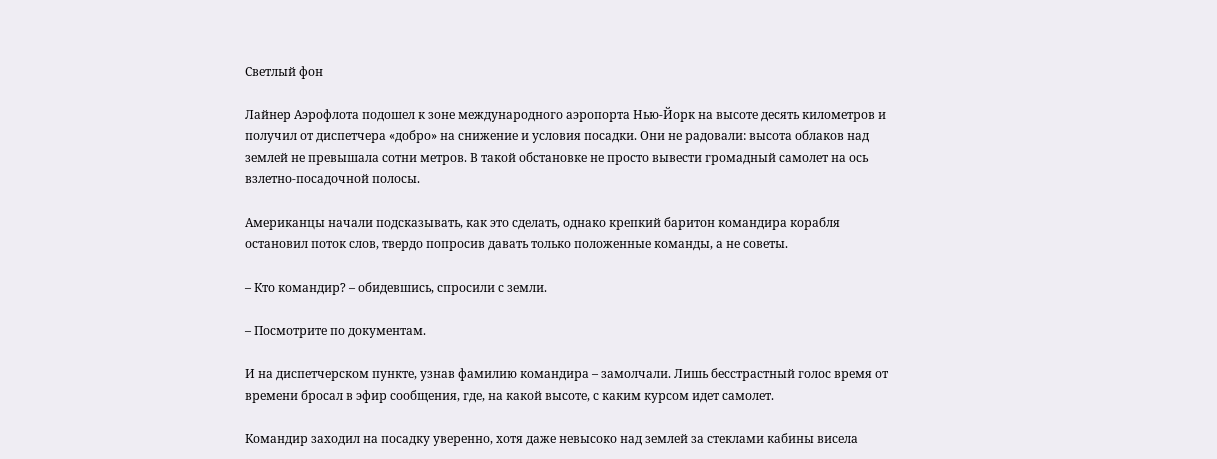Светлый фон

Лайнер Аэрофлота подошел к зоне международного аэропорта Нью-Йорк на высоте десять километров и получил от диспетчера «добро» на снижение и условия посадки. Они не радовали: высота облаков над землей не превышала сотни метров. В такой обстановке не просто вывести громадный самолет на ось взлетно-посадочной полосы.

Американцы начали подсказывать, как это сделать, однако крепкий баритон командира корабля остановил поток слов, твердо попросив давать только положенные команды, а не советы.

– Кто командир? – обидевшись, спросили с земли.

– Посмотрите по документам.

И на диспетчерском пункте, узнав фамилию командира – замолчали. Лишь бесстрастный голос время от времени бросал в эфир сообщения, где, на какой высоте, с каким курсом идет самолет.

Командир заходил на посадку уверенно, хотя даже невысоко над землей за стеклами кабины висела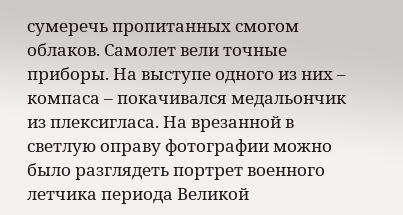сумеречь пропитанных смогом облаков. Самолет вели точные приборы. На выступе одного из них – компаса – покачивался медальончик из плексигласа. На врезанной в светлую оправу фотографии можно было разглядеть портрет военного летчика периода Великой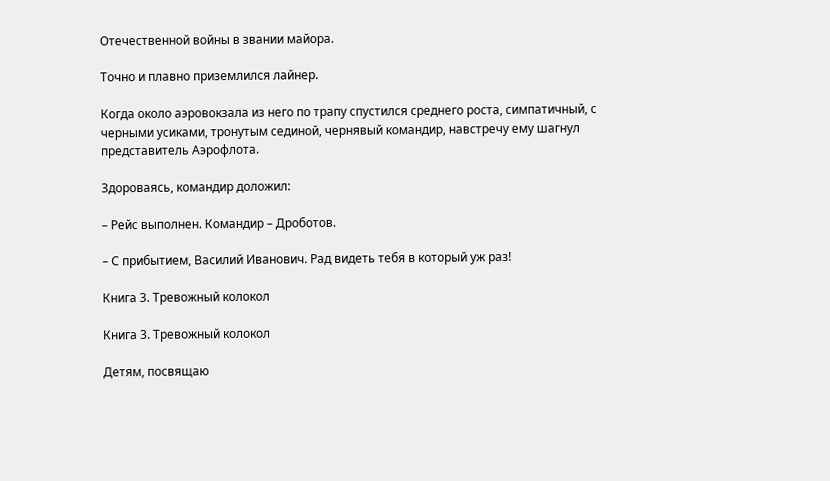Отечественной войны в звании майора.

Точно и плавно приземлился лайнер.

Когда около аэровокзала из него по трапу спустился среднего роста, симпатичный, с черными усиками, тронутым сединой, чернявый командир, навстречу ему шагнул представитель Аэрофлота.

Здороваясь, командир доложил:

– Рейс выполнен. Командир – Дроботов.

– С прибытием, Василий Иванович. Рад видеть тебя в который уж раз!

Книга 3. Тревожный колокол

Книга 3. Тревожный колокол

Детям, посвящаю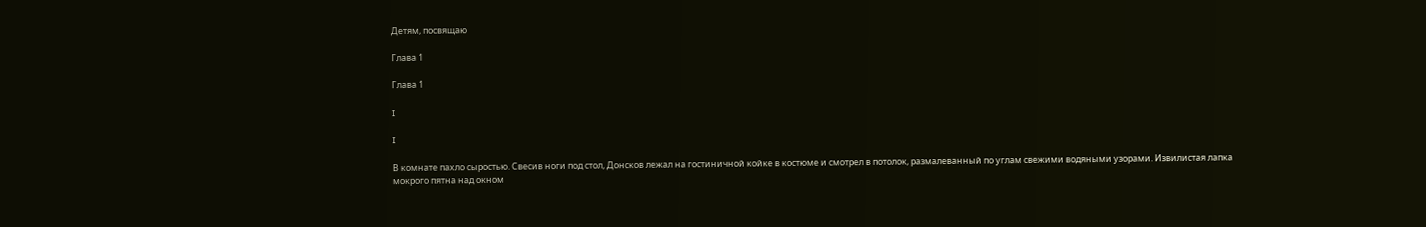Детям, посвящаю

Глава 1

Глава 1

I

I

В комнате пахло сыростью. Свесив ноги под стол, Донсков лежал на гостиничной койке в костюме и смотрел в потолок, размалеванный по углам свежими водяными узорами. Извилистая лапка мокрого пятна над окном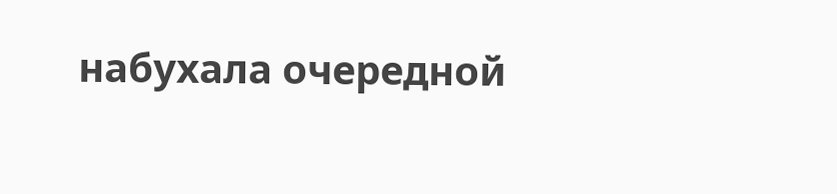набухала очередной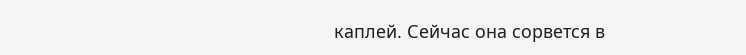каплей. Сейчас она сорвется в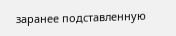заранее подставленную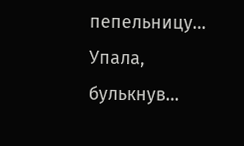пепельницу… Упала, булькнув…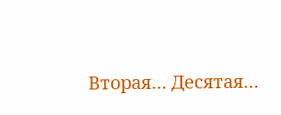Вторая… Десятая…